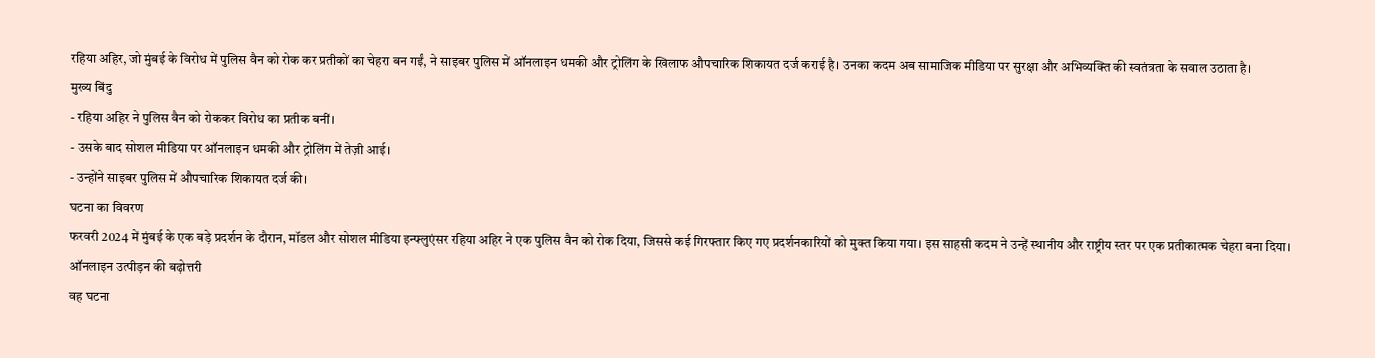रहिया अहिर, जो मुंबई के विरोध में पुलिस वैन को रोक कर प्रतीकों का चेहरा बन गईं, ने साइबर पुलिस में ऑनलाइन धमकी और ट्रोलिंग के खिलाफ औपचारिक शिकायत दर्ज कराई है। उनका कदम अब सामाजिक मीडिया पर सुरक्षा और अभिव्यक्ति की स्वतंत्रता के सवाल उठाता है।
मुख्य बिंदु
- रहिया अहिर ने पुलिस वैन को रोककर विरोध का प्रतीक बनीं।
- उसके बाद सोशल मीडिया पर ऑनलाइन धमकी और ट्रोलिंग में तेज़ी आई।
- उन्होंने साइबर पुलिस में औपचारिक शिकायत दर्ज की।
घटना का विवरण
फरवरी 2024 में मुंबई के एक बड़े प्रदर्शन के दौरान, मॉडल और सोशल मीडिया इन्फ्लुएंसर रहिया अहिर ने एक पुलिस वैन को रोक दिया, जिससे कई गिरफ्तार किए गए प्रदर्शनकारियों को मुक्त किया गया। इस साहसी कदम ने उन्हें स्थानीय और राष्ट्रीय स्तर पर एक प्रतीकात्मक चेहरा बना दिया।
ऑनलाइन उत्पीड़न की बढ़ोत्तरी
वह घटना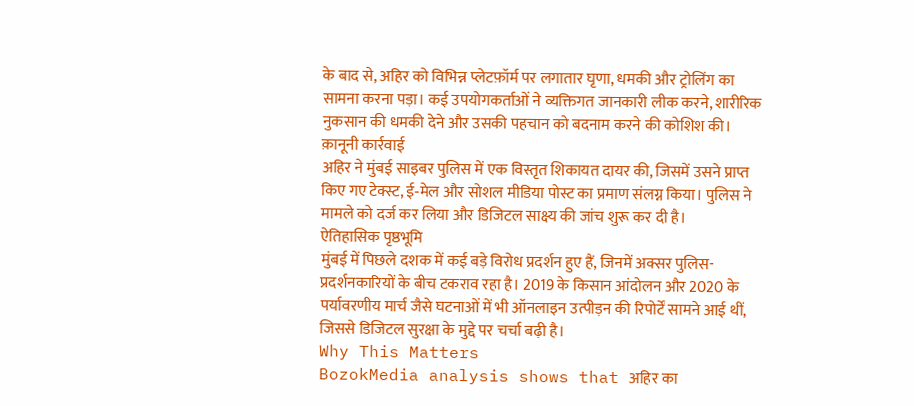के बाद से, अहिर को विभिन्न प्लेटफ़ॉर्म पर लगातार घृणा, धमकी और ट्रोलिंग का सामना करना पड़ा। कई उपयोगकर्ताओं ने व्यक्तिगत जानकारी लीक करने, शारीरिक नुकसान की धमकी देने और उसकी पहचान को बदनाम करने की कोशिश की।
क़ानूनी कार्रवाई
अहिर ने मुंबई साइबर पुलिस में एक विस्तृत शिकायत दायर की, जिसमें उसने प्राप्त किए गए टेक्स्ट, ई‑मेल और सोशल मीडिया पोस्ट का प्रमाण संलग्न किया। पुलिस ने मामले को दर्ज कर लिया और डिजिटल साक्ष्य की जांच शुरू कर दी है।
ऐतिहासिक पृष्ठभूमि
मुंबई में पिछले दशक में कई बड़े विरोध प्रदर्शन हुए हैं, जिनमें अक्सर पुलिस-प्रदर्शनकारियों के बीच टकराव रहा है। 2019 के किसान आंदोलन और 2020 के पर्यावरणीय मार्च जैसे घटनाओं में भी ऑनलाइन उत्पीड़न की रिपोर्टें सामने आई थीं, जिससे डिजिटल सुरक्षा के मुद्दे पर चर्चा बढ़ी है।
Why This Matters
BozokMedia analysis shows that अहिर का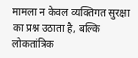मामला न केवल व्यक्तिगत सुरक्षा का प्रश्न उठाता है, बल्कि लोकतांत्रिक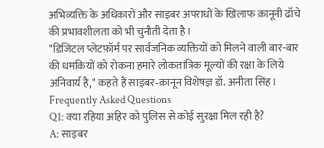अभिव्यक्ति के अधिकारों और साइबर अपराधों के खिलाफ क़ानूनी ढाँचे की प्रभावशीलता को भी चुनौती देता है।
"डिजिटल प्लेटफ़ॉर्म पर सार्वजनिक व्यक्तियों को मिलने वाली बार-बार की धमकियों को रोकना हमारे लोकतांत्रिक मूल्यों की रक्षा के लिये अनिवार्य है," कहते हैं साइबर‑क़ानून विशेषज्ञ डॉ. अनीता सिंह।
Frequently Asked Questions
Q1: क्या रहिया अहिर को पुलिस से कोई सुरक्षा मिल रही है?
A: साइबर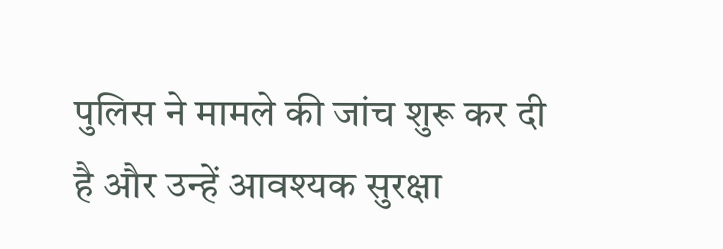पुलिस ने मामले की जांच शुरू कर दी है और उन्हें आवश्यक सुरक्षा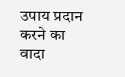उपाय प्रदान करने का वादा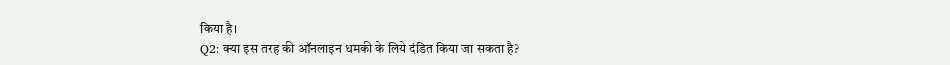किया है।
Q2: क्या इस तरह की ऑनलाइन धमकी के लिये दंडित किया जा सकता है?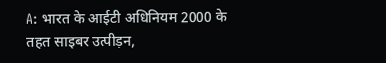A: भारत के आईटी अधिनियम 2000 के तहत साइबर उत्पीड़न,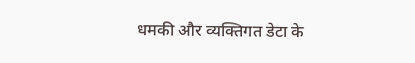धमकी और व्यक्तिगत डेटा के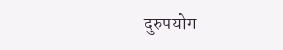दुरुपयोग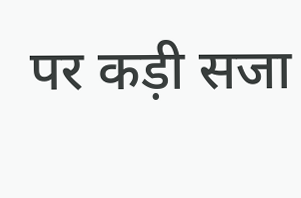पर कड़ी सजा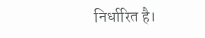निर्धारित है।